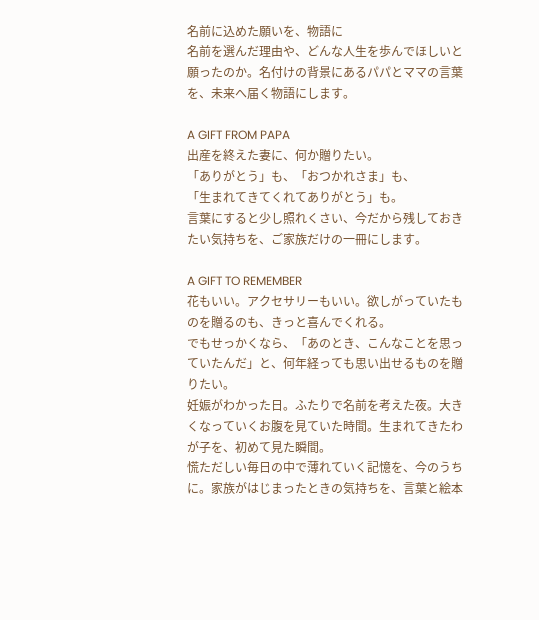名前に込めた願いを、物語に
名前を選んだ理由や、どんな人生を歩んでほしいと願ったのか。名付けの背景にあるパパとママの言葉を、未来へ届く物語にします。

A GIFT FROM PAPA
出産を終えた妻に、何か贈りたい。
「ありがとう」も、「おつかれさま」も、
「生まれてきてくれてありがとう」も。
言葉にすると少し照れくさい、今だから残しておきたい気持ちを、ご家族だけの一冊にします。

A GIFT TO REMEMBER
花もいい。アクセサリーもいい。欲しがっていたものを贈るのも、きっと喜んでくれる。
でもせっかくなら、「あのとき、こんなことを思っていたんだ」と、何年経っても思い出せるものを贈りたい。
妊娠がわかった日。ふたりで名前を考えた夜。大きくなっていくお腹を見ていた時間。生まれてきたわが子を、初めて見た瞬間。
慌ただしい毎日の中で薄れていく記憶を、今のうちに。家族がはじまったときの気持ちを、言葉と絵本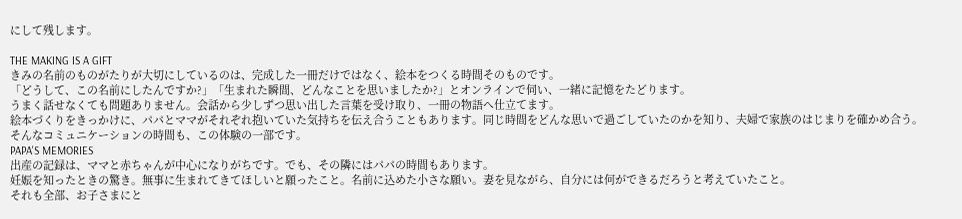にして残します。

THE MAKING IS A GIFT
きみの名前のものがたりが大切にしているのは、完成した一冊だけではなく、絵本をつくる時間そのものです。
「どうして、この名前にしたんですか?」「生まれた瞬間、どんなことを思いましたか?」とオンラインで伺い、一緒に記憶をたどります。
うまく話せなくても問題ありません。会話から少しずつ思い出した言葉を受け取り、一冊の物語へ仕立てます。
絵本づくりをきっかけに、パパとママがそれぞれ抱いていた気持ちを伝え合うこともあります。同じ時間をどんな思いで過ごしていたのかを知り、夫婦で家族のはじまりを確かめ合う。そんなコミュニケーションの時間も、この体験の一部です。
PAPA'S MEMORIES
出産の記録は、ママと赤ちゃんが中心になりがちです。でも、その隣にはパパの時間もあります。
妊娠を知ったときの驚き。無事に生まれてきてほしいと願ったこと。名前に込めた小さな願い。妻を見ながら、自分には何ができるだろうと考えていたこと。
それも全部、お子さまにと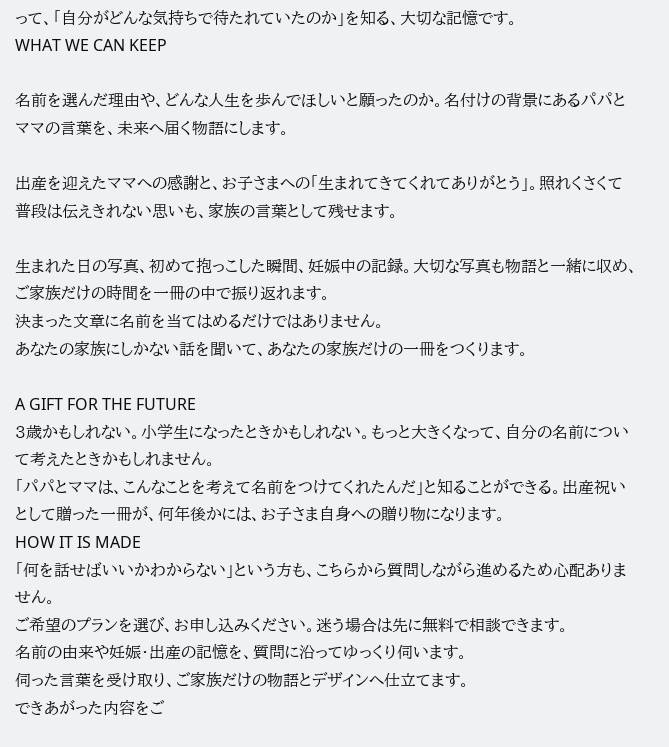って、「自分がどんな気持ちで待たれていたのか」を知る、大切な記憶です。
WHAT WE CAN KEEP

名前を選んだ理由や、どんな人生を歩んでほしいと願ったのか。名付けの背景にあるパパとママの言葉を、未来へ届く物語にします。

出産を迎えたママへの感謝と、お子さまへの「生まれてきてくれてありがとう」。照れくさくて普段は伝えきれない思いも、家族の言葉として残せます。

生まれた日の写真、初めて抱っこした瞬間、妊娠中の記録。大切な写真も物語と一緒に収め、ご家族だけの時間を一冊の中で振り返れます。
決まった文章に名前を当てはめるだけではありません。
あなたの家族にしかない話を聞いて、あなたの家族だけの一冊をつくります。

A GIFT FOR THE FUTURE
3歳かもしれない。小学生になったときかもしれない。もっと大きくなって、自分の名前について考えたときかもしれません。
「パパとママは、こんなことを考えて名前をつけてくれたんだ」と知ることができる。出産祝いとして贈った一冊が、何年後かには、お子さま自身への贈り物になります。
HOW IT IS MADE
「何を話せばいいかわからない」という方も、こちらから質問しながら進めるため心配ありません。
ご希望のプランを選び、お申し込みください。迷う場合は先に無料で相談できます。
名前の由来や妊娠・出産の記憶を、質問に沿ってゆっくり伺います。
伺った言葉を受け取り、ご家族だけの物語とデザインへ仕立てます。
できあがった内容をご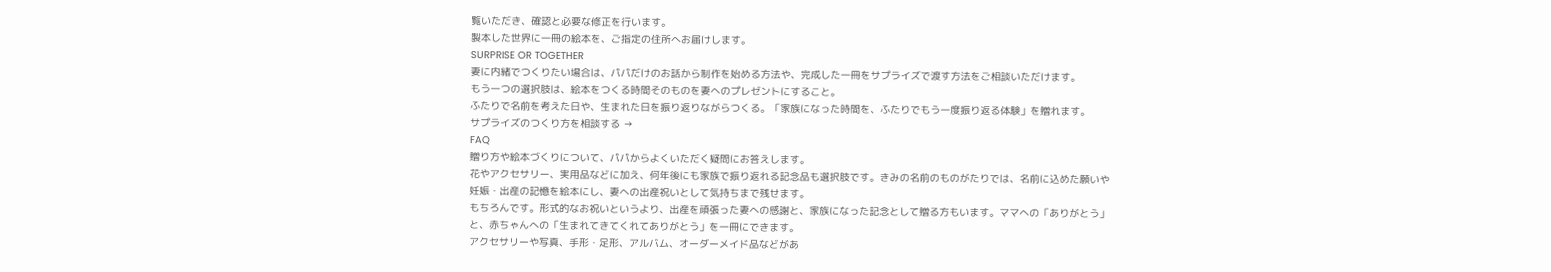覧いただき、確認と必要な修正を行います。
製本した世界に一冊の絵本を、ご指定の住所へお届けします。
SURPRISE OR TOGETHER
妻に内緒でつくりたい場合は、パパだけのお話から制作を始める方法や、完成した一冊をサプライズで渡す方法をご相談いただけます。
もう一つの選択肢は、絵本をつくる時間そのものを妻へのプレゼントにすること。
ふたりで名前を考えた日や、生まれた日を振り返りながらつくる。「家族になった時間を、ふたりでもう一度振り返る体験」を贈れます。
サプライズのつくり方を相談する →
FAQ
贈り方や絵本づくりについて、パパからよくいただく疑問にお答えします。
花やアクセサリー、実用品などに加え、何年後にも家族で振り返れる記念品も選択肢です。きみの名前のものがたりでは、名前に込めた願いや妊娠・出産の記憶を絵本にし、妻への出産祝いとして気持ちまで残せます。
もちろんです。形式的なお祝いというより、出産を頑張った妻への感謝と、家族になった記念として贈る方もいます。ママへの「ありがとう」と、赤ちゃんへの「生まれてきてくれてありがとう」を一冊にできます。
アクセサリーや写真、手形・足形、アルバム、オーダーメイド品などがあ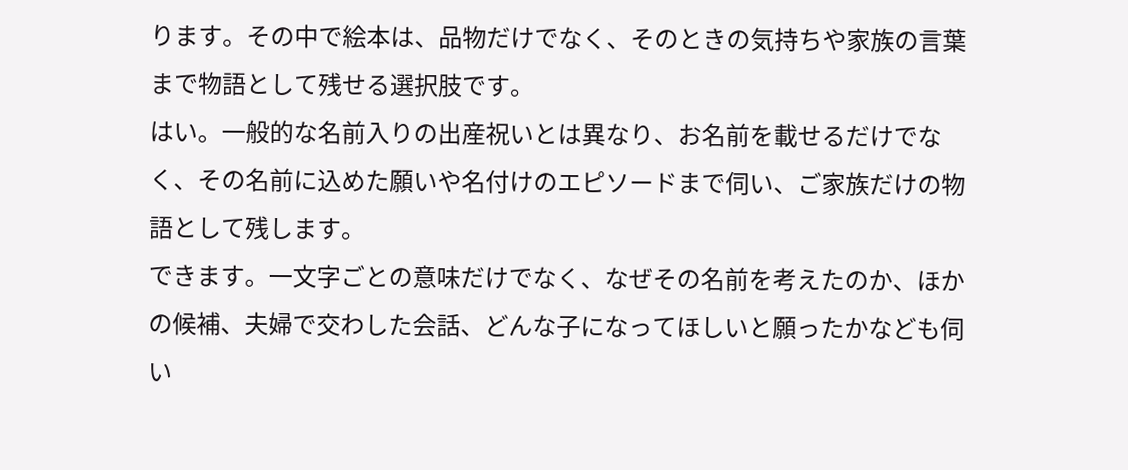ります。その中で絵本は、品物だけでなく、そのときの気持ちや家族の言葉まで物語として残せる選択肢です。
はい。一般的な名前入りの出産祝いとは異なり、お名前を載せるだけでなく、その名前に込めた願いや名付けのエピソードまで伺い、ご家族だけの物語として残します。
できます。一文字ごとの意味だけでなく、なぜその名前を考えたのか、ほかの候補、夫婦で交わした会話、どんな子になってほしいと願ったかなども伺い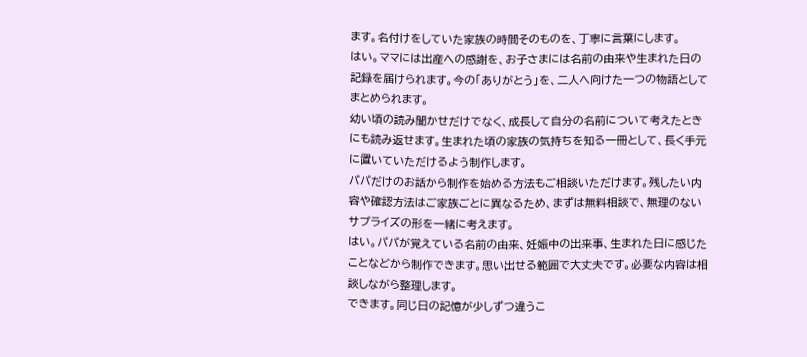ます。名付けをしていた家族の時間そのものを、丁寧に言葉にします。
はい。ママには出産への感謝を、お子さまには名前の由来や生まれた日の記録を届けられます。今の「ありがとう」を、二人へ向けた一つの物語としてまとめられます。
幼い頃の読み聞かせだけでなく、成長して自分の名前について考えたときにも読み返せます。生まれた頃の家族の気持ちを知る一冊として、長く手元に置いていただけるよう制作します。
パパだけのお話から制作を始める方法もご相談いただけます。残したい内容や確認方法はご家族ごとに異なるため、まずは無料相談で、無理のないサプライズの形を一緒に考えます。
はい。パパが覚えている名前の由来、妊娠中の出来事、生まれた日に感じたことなどから制作できます。思い出せる範囲で大丈夫です。必要な内容は相談しながら整理します。
できます。同じ日の記憶が少しずつ違うこ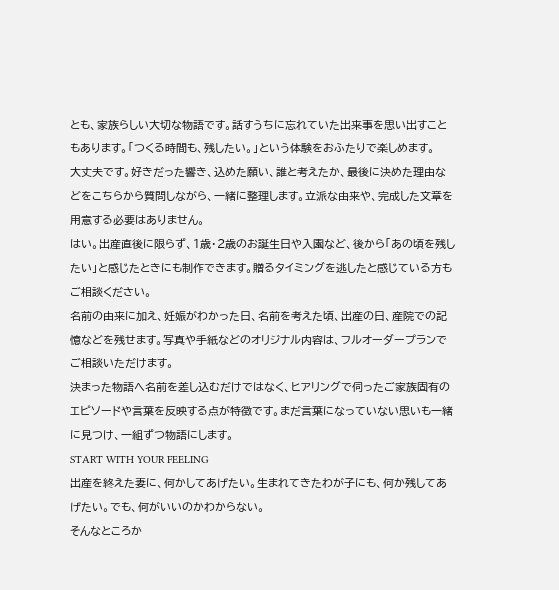とも、家族らしい大切な物語です。話すうちに忘れていた出来事を思い出すこともあります。「つくる時間も、残したい。」という体験をおふたりで楽しめます。
大丈夫です。好きだった響き、込めた願い、誰と考えたか、最後に決めた理由などをこちらから質問しながら、一緒に整理します。立派な由来や、完成した文章を用意する必要はありません。
はい。出産直後に限らず、1歳・2歳のお誕生日や入園など、後から「あの頃を残したい」と感じたときにも制作できます。贈るタイミングを逃したと感じている方もご相談ください。
名前の由来に加え、妊娠がわかった日、名前を考えた頃、出産の日、産院での記憶などを残せます。写真や手紙などのオリジナル内容は、フルオーダープランでご相談いただけます。
決まった物語へ名前を差し込むだけではなく、ヒアリングで伺ったご家族固有のエピソードや言葉を反映する点が特徴です。まだ言葉になっていない思いも一緒に見つけ、一組ずつ物語にします。
START WITH YOUR FEELING
出産を終えた妻に、何かしてあげたい。生まれてきたわが子にも、何か残してあげたい。でも、何がいいのかわからない。
そんなところか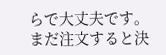らで大丈夫です。まだ注文すると決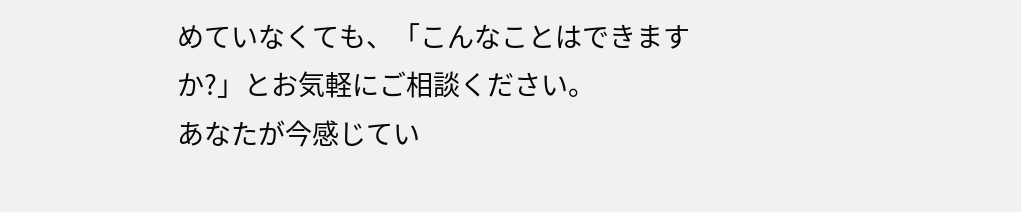めていなくても、「こんなことはできますか?」とお気軽にご相談ください。
あなたが今感じてい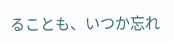ることも、いつか忘れ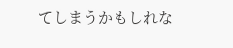てしまうかもしれな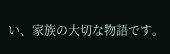い、家族の大切な物語です。